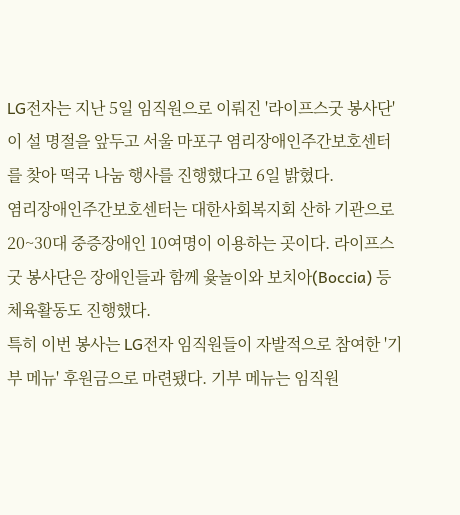LG전자는 지난 5일 임직원으로 이뤄진 '라이프스굿 봉사단'이 설 명절을 앞두고 서울 마포구 염리장애인주간보호센터를 찾아 떡국 나눔 행사를 진행했다고 6일 밝혔다.
염리장애인주간보호센터는 대한사회복지회 산하 기관으로 20~30대 중증장애인 10여명이 이용하는 곳이다. 라이프스굿 봉사단은 장애인들과 함께 윷놀이와 보치아(Boccia) 등 체육활동도 진행했다.
특히 이번 봉사는 LG전자 임직원들이 자발적으로 참여한 '기부 메뉴' 후원금으로 마련됐다. 기부 메뉴는 임직원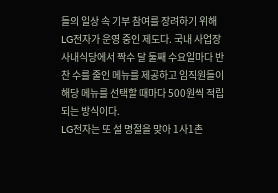들의 일상 속 기부 참여를 장려하기 위해 LG전자가 운영 중인 제도다. 국내 사업장 사내식당에서 짝수 달 둘째 수요일마다 반찬 수를 줄인 메뉴를 제공하고 임직원들이 해당 메뉴를 선택할 때마다 500원씩 적립되는 방식이다.
LG전자는 또 설 명절을 맞아 1사1촌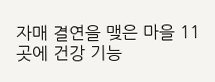자매 결연을 맺은 마을 11곳에 건강 기능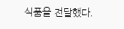식품을 전달했다.